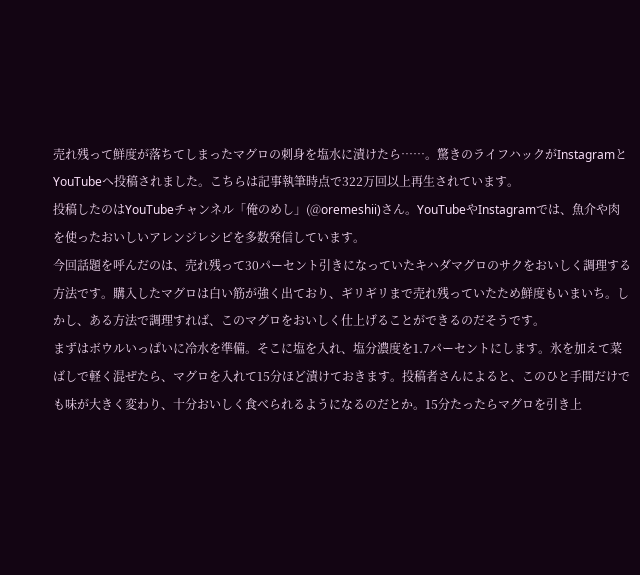売れ残って鮮度が落ちてしまったマグロの刺身を塩水に漬けたら……。驚きのライフハックがInstagramとYouTubeへ投稿されました。こちらは記事執筆時点で322万回以上再生されています。
投稿したのはYouTubeチャンネル「俺のめし」(@oremeshii)さん。YouTubeやInstagramでは、魚介や肉を使ったおいしいアレンジレシピを多数発信しています。
今回話題を呼んだのは、売れ残って30パーセント引きになっていたキハダマグロのサクをおいしく調理する方法です。購入したマグロは白い筋が強く出ており、ギリギリまで売れ残っていたため鮮度もいまいち。しかし、ある方法で調理すれば、このマグロをおいしく仕上げることができるのだそうです。
まずはボウルいっぱいに冷水を準備。そこに塩を入れ、塩分濃度を1.7パーセントにします。氷を加えて菜ばしで軽く混ぜたら、マグロを入れて15分ほど漬けておきます。投稿者さんによると、このひと手間だけでも味が大きく変わり、十分おいしく食べられるようになるのだとか。15分たったらマグロを引き上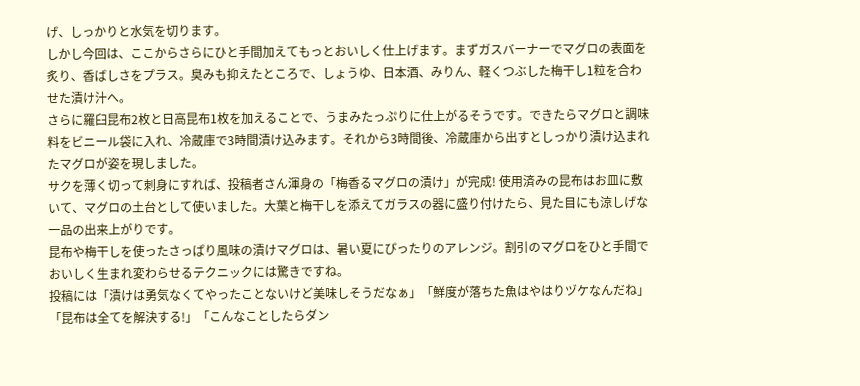げ、しっかりと水気を切ります。
しかし今回は、ここからさらにひと手間加えてもっとおいしく仕上げます。まずガスバーナーでマグロの表面を炙り、香ばしさをプラス。臭みも抑えたところで、しょうゆ、日本酒、みりん、軽くつぶした梅干し1粒を合わせた漬け汁へ。
さらに羅臼昆布2枚と日高昆布1枚を加えることで、うまみたっぷりに仕上がるそうです。できたらマグロと調味料をビニール袋に入れ、冷蔵庫で3時間漬け込みます。それから3時間後、冷蔵庫から出すとしっかり漬け込まれたマグロが姿を現しました。
サクを薄く切って刺身にすれば、投稿者さん渾身の「梅香るマグロの漬け」が完成! 使用済みの昆布はお皿に敷いて、マグロの土台として使いました。大葉と梅干しを添えてガラスの器に盛り付けたら、見た目にも涼しげな一品の出来上がりです。
昆布や梅干しを使ったさっぱり風味の漬けマグロは、暑い夏にぴったりのアレンジ。割引のマグロをひと手間でおいしく生まれ変わらせるテクニックには驚きですね。
投稿には「漬けは勇気なくてやったことないけど美味しそうだなぁ」「鮮度が落ちた魚はやはりヅケなんだね」「昆布は全てを解決する!」「こんなことしたらダン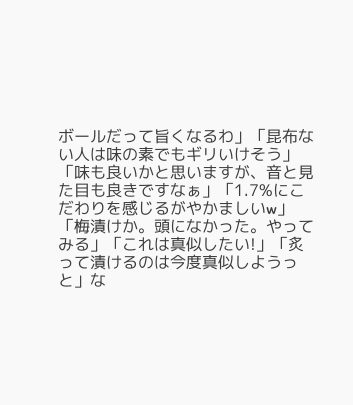ボールだって旨くなるわ」「昆布ない人は味の素でもギリいけそう」「味も良いかと思いますが、音と見た目も良きですなぁ」「1.7%にこだわりを感じるがやかましいw」「梅漬けか。頭になかった。やってみる」「これは真似したい!」「炙って漬けるのは今度真似しようっと」な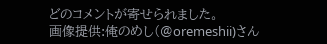どのコメントが寄せられました。
画像提供:俺のめし(@oremeshii)さん